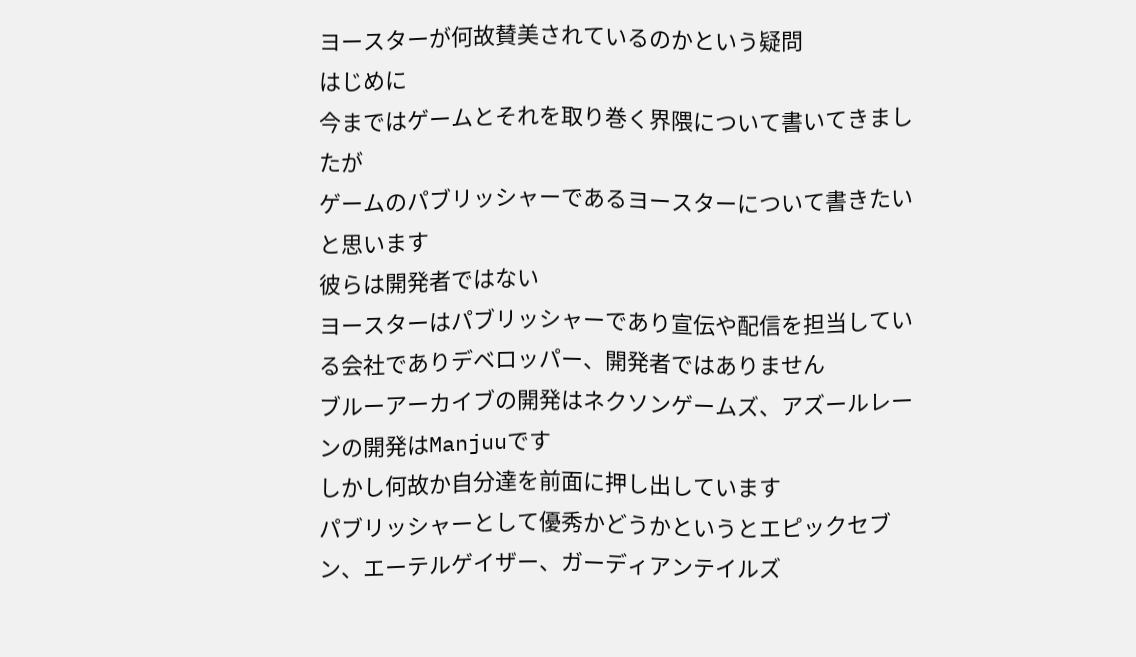ヨースターが何故賛美されているのかという疑問
はじめに
今まではゲームとそれを取り巻く界隈について書いてきましたが
ゲームのパブリッシャーであるヨースターについて書きたいと思います
彼らは開発者ではない
ヨースターはパブリッシャーであり宣伝や配信を担当している会社でありデベロッパー、開発者ではありません
ブルーアーカイブの開発はネクソンゲームズ、アズールレーンの開発はManjuuです
しかし何故か自分達を前面に押し出しています
パブリッシャーとして優秀かどうかというとエピックセブン、エーテルゲイザー、ガーディアンテイルズ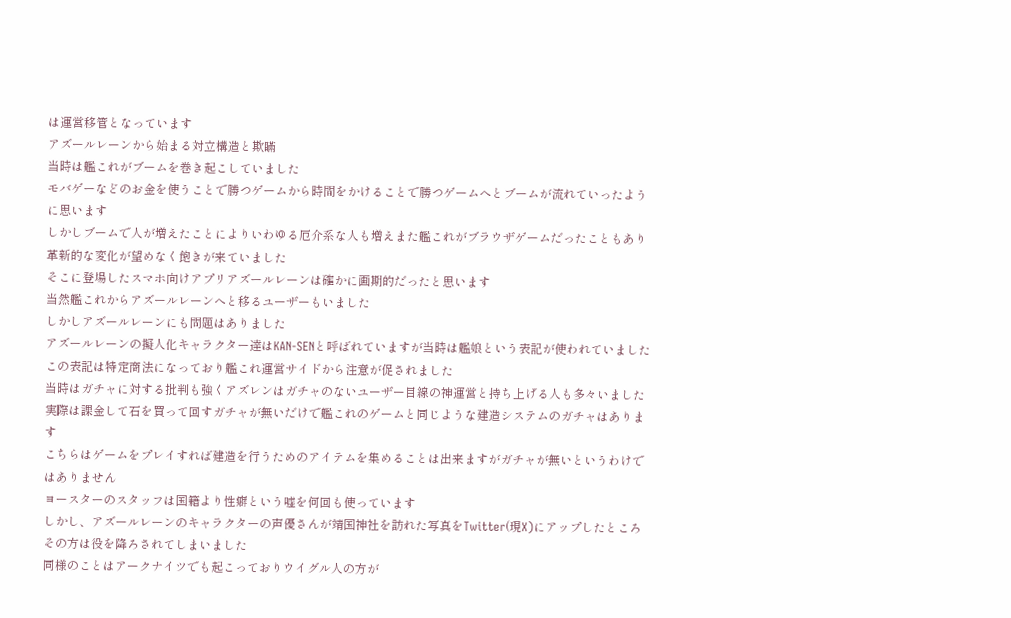は運営移管となっています
アズールレーンから始まる対立構造と欺瞞
当時は艦これがブームを巻き起こしていました
モバゲーなどのお金を使うことで勝つゲームから時間をかけることで勝つゲームへとブームが流れていったように思います
しかしブームで人が増えたことによりいわゆる厄介系な人も増えまた艦これがブラウザゲームだったこともあり革新的な変化が望めなく飽きが来ていました
そこに登場したスマホ向けアプリアズールレーンは確かに画期的だったと思います
当然艦これからアズールレーンへと移るユーザーもいました
しかしアズールレーンにも問題はありました
アズールレーンの擬人化キャラクター達はKAN-SENと呼ばれていますが当時は艦娘という表記が使われていました
この表記は特定商法になっており艦これ運営サイドから注意が促されました
当時はガチャに対する批判も強くアズレンはガチャのないユーザー目線の神運営と持ち上げる人も多々いました
実際は課金して石を買って回すガチャが無いだけで艦これのゲームと同じような建造システムのガチャはあります
こちらはゲームをプレイすれば建造を行うためのアイテムを集めることは出来ますがガチャが無いというわけではありません
ヨースターのスタッフは国籍より性癖という嘘を何回も使っています
しかし、アズールレーンのキャラクターの声優さんが靖国神社を訪れた写真をTwitter(現X)にアップしたところその方は役を降ろされてしまいました
同様のことはアークナイツでも起こっておりウイグル人の方が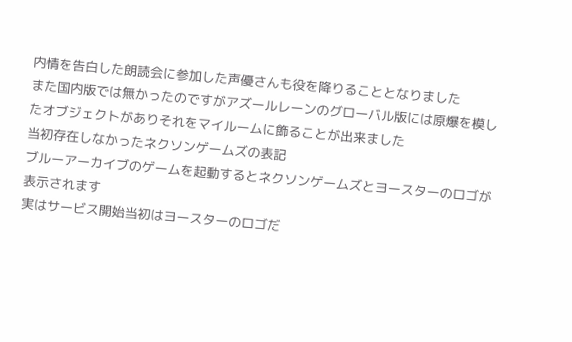内情を告白した朗読会に参加した声優さんも役を降りることとなりました
また国内版では無かったのですがアズールレーンのグローバル版には原爆を模したオブジェクトがありそれをマイルームに飾ることが出来ました
当初存在しなかったネクソンゲームズの表記
ブルーアーカイブのゲームを起動するとネクソンゲームズとヨースターのロゴが表示されます
実はサービス開始当初はヨースターのロゴだ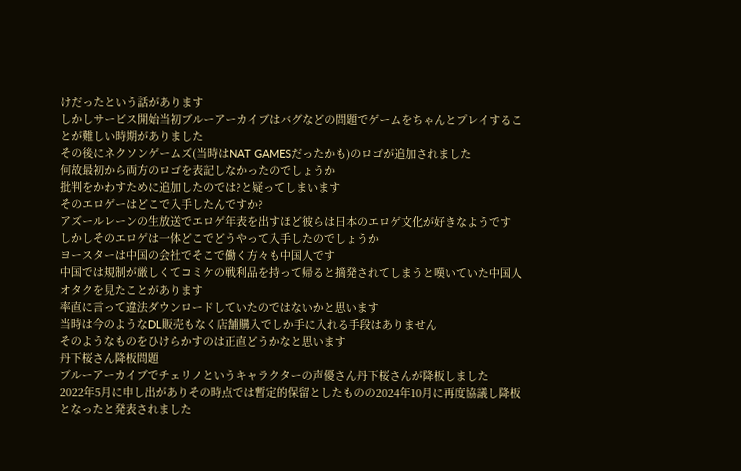けだったという話があります
しかしサービス開始当初ブルーアーカイブはバグなどの問題でゲームをちゃんとプレイすることが難しい時期がありました
その後にネクソンゲームズ(当時はNAT GAMESだったかも)のロゴが追加されました
何故最初から両方のロゴを表記しなかったのでしょうか
批判をかわすために追加したのでは?と疑ってしまいます
そのエロゲーはどこで入手したんですか?
アズールレーンの生放送でエロゲ年表を出すほど彼らは日本のエロゲ文化が好きなようです
しかしそのエロゲは一体どこでどうやって入手したのでしょうか
ヨースターは中国の会社でそこで働く方々も中国人です
中国では規制が厳しくてコミケの戦利品を持って帰ると摘発されてしまうと嘆いていた中国人オタクを見たことがあります
率直に言って違法ダウンロードしていたのではないかと思います
当時は今のようなDL販売もなく店舗購入でしか手に入れる手段はありません
そのようなものをひけらかすのは正直どうかなと思います
丹下桜さん降板問題
ブルーアーカイブでチェリノというキャラクターの声優さん丹下桜さんが降板しました
2022年5月に申し出がありその時点では暫定的保留としたものの2024年10月に再度協議し降板となったと発表されました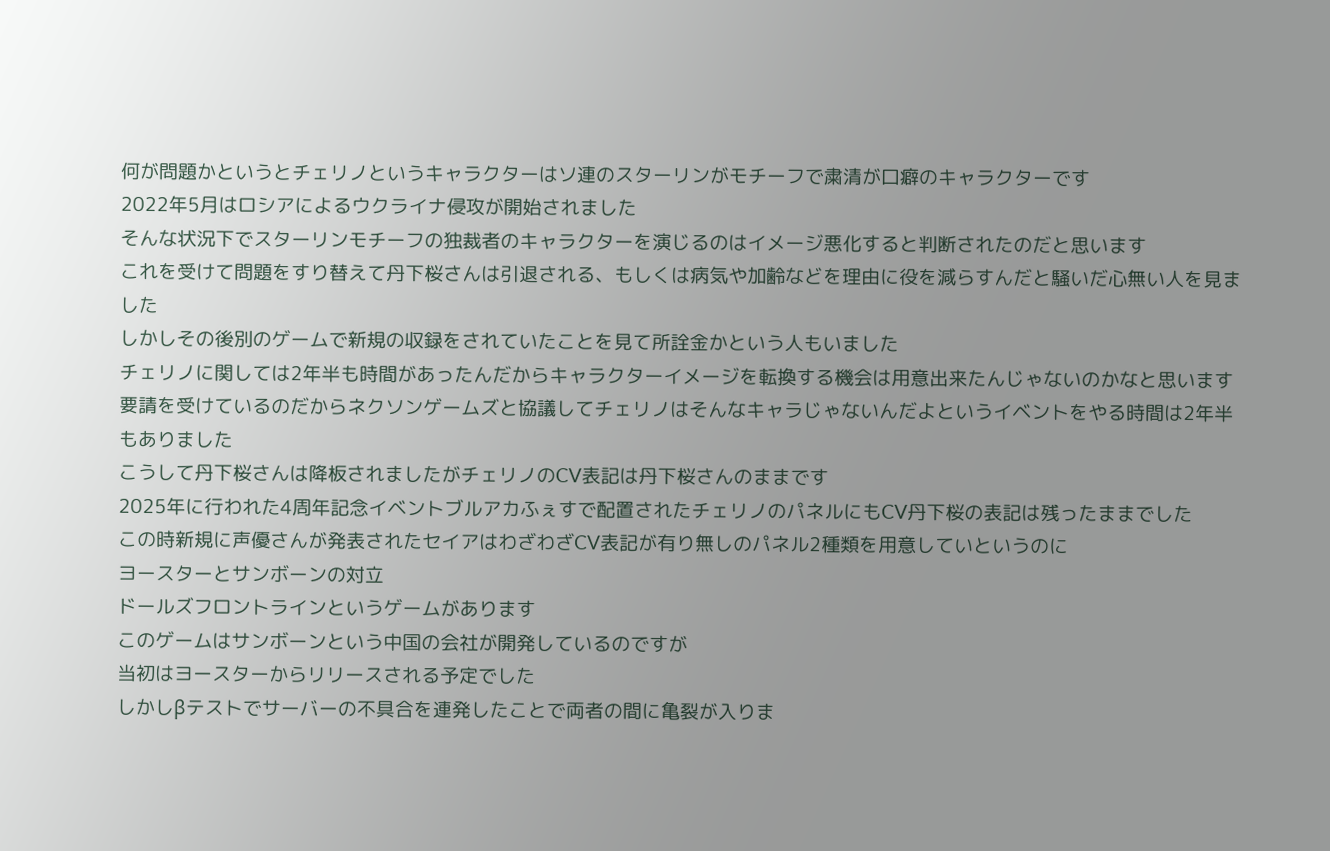何が問題かというとチェリノというキャラクターはソ連のスターリンがモチーフで粛清が口癖のキャラクターです
2022年5月はロシアによるウクライナ侵攻が開始されました
そんな状況下でスターリンモチーフの独裁者のキャラクターを演じるのはイメージ悪化すると判断されたのだと思います
これを受けて問題をすり替えて丹下桜さんは引退される、もしくは病気や加齢などを理由に役を減らすんだと騒いだ心無い人を見ました
しかしその後別のゲームで新規の収録をされていたことを見て所詮金かという人もいました
チェリノに関しては2年半も時間があったんだからキャラクターイメージを転換する機会は用意出来たんじゃないのかなと思います
要請を受けているのだからネクソンゲームズと協議してチェリノはそんなキャラじゃないんだよというイベントをやる時間は2年半もありました
こうして丹下桜さんは降板されましたがチェリノのCV表記は丹下桜さんのままです
2025年に行われた4周年記念イベントブルアカふぇすで配置されたチェリノのパネルにもCV丹下桜の表記は残ったままでした
この時新規に声優さんが発表されたセイアはわざわざCV表記が有り無しのパネル2種類を用意していというのに
ヨースターとサンボーンの対立
ドールズフロントラインというゲームがあります
このゲームはサンボーンという中国の会社が開発しているのですが
当初はヨースターからリリースされる予定でした
しかしβテストでサーバーの不具合を連発したことで両者の間に亀裂が入りま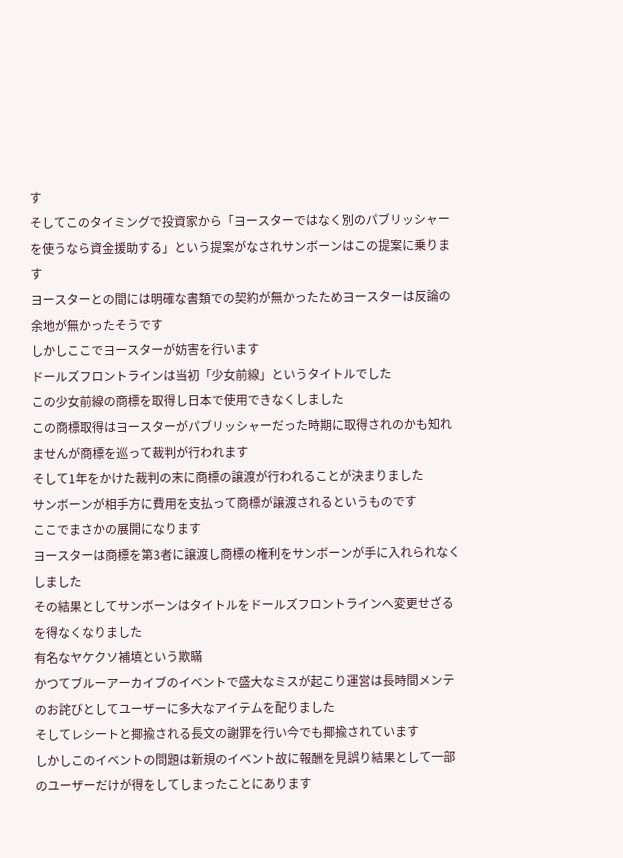す
そしてこのタイミングで投資家から「ヨースターではなく別のパブリッシャーを使うなら資金援助する」という提案がなされサンボーンはこの提案に乗ります
ヨースターとの間には明確な書類での契約が無かったためヨースターは反論の余地が無かったそうです
しかしここでヨースターが妨害を行います
ドールズフロントラインは当初「少女前線」というタイトルでした
この少女前線の商標を取得し日本で使用できなくしました
この商標取得はヨースターがパブリッシャーだった時期に取得されのかも知れませんが商標を巡って裁判が行われます
そして1年をかけた裁判の末に商標の譲渡が行われることが決まりました
サンボーンが相手方に費用を支払って商標が譲渡されるというものです
ここでまさかの展開になります
ヨースターは商標を第3者に譲渡し商標の権利をサンボーンが手に入れられなくしました
その結果としてサンボーンはタイトルをドールズフロントラインへ変更せざるを得なくなりました
有名なヤケクソ補填という欺瞞
かつてブルーアーカイブのイベントで盛大なミスが起こり運営は長時間メンテのお詫びとしてユーザーに多大なアイテムを配りました
そしてレシートと揶揄される長文の謝罪を行い今でも揶揄されています
しかしこのイベントの問題は新規のイベント故に報酬を見誤り結果として一部のユーザーだけが得をしてしまったことにあります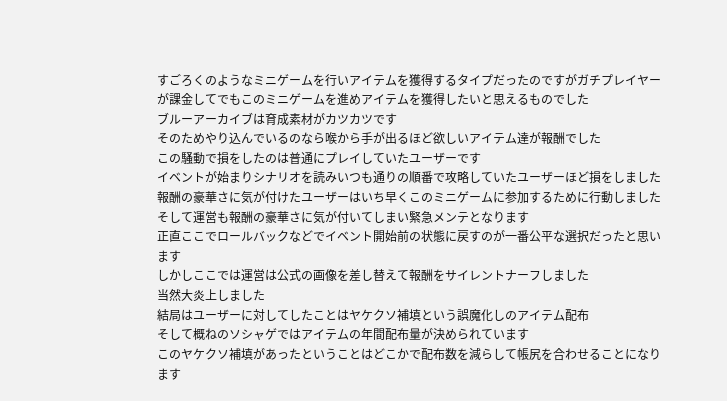すごろくのようなミニゲームを行いアイテムを獲得するタイプだったのですがガチプレイヤーが課金してでもこのミニゲームを進めアイテムを獲得したいと思えるものでした
ブルーアーカイブは育成素材がカツカツです
そのためやり込んでいるのなら喉から手が出るほど欲しいアイテム達が報酬でした
この騒動で損をしたのは普通にプレイしていたユーザーです
イベントが始まりシナリオを読みいつも通りの順番で攻略していたユーザーほど損をしました
報酬の豪華さに気が付けたユーザーはいち早くこのミニゲームに参加するために行動しました
そして運営も報酬の豪華さに気が付いてしまい緊急メンテとなります
正直ここでロールバックなどでイベント開始前の状態に戻すのが一番公平な選択だったと思います
しかしここでは運営は公式の画像を差し替えて報酬をサイレントナーフしました
当然大炎上しました
結局はユーザーに対してしたことはヤケクソ補填という誤魔化しのアイテム配布
そして概ねのソシャゲではアイテムの年間配布量が決められています
このヤケクソ補填があったということはどこかで配布数を減らして帳尻を合わせることになります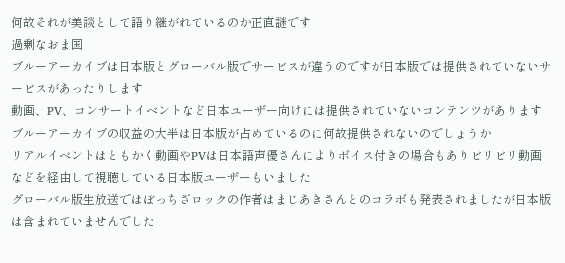何故それが美談として語り継がれているのか正直謎です
過剰なおま国
ブルーアーカイブは日本版とグローバル版でサービスが違うのですが日本版では提供されていないサービスがあったりします
動画、PV、コンサートイベントなど日本ユーザー向けには提供されていないコンテンツがあります
ブルーアーカイブの収益の大半は日本版が占めているのに何故提供されないのでしょうか
リアルイベントはともかく動画やPVは日本語声優さんによりボイス付きの場合もありビリビリ動画などを経由して視聴している日本版ユーザーもいました
グローバル版生放送ではぼっちざロックの作者はまじあきさんとのコラボも発表されましたが日本版は含まれていませんでした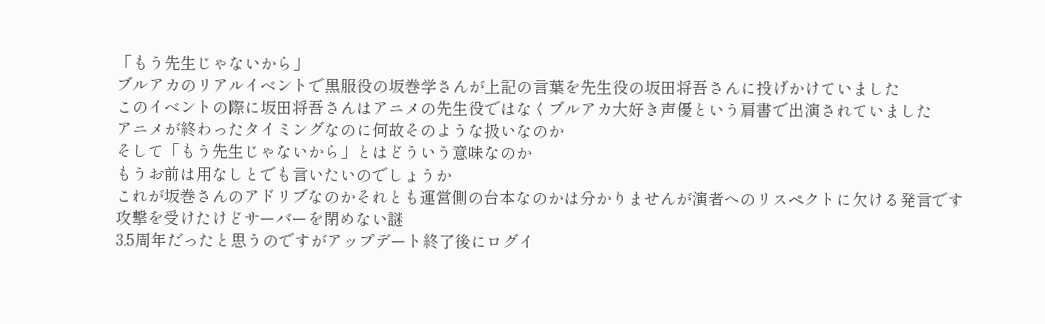「もう先生じゃないから」
ブルアカのリアルイベントで黒服役の坂巻学さんが上記の言葉を先生役の坂田将吾さんに投げかけていました
このイベントの際に坂田将吾さんはアニメの先生役ではなくブルアカ大好き声優という肩書で出演されていました
アニメが終わったタイミングなのに何故そのような扱いなのか
そして「もう先生じゃないから」とはどういう意味なのか
もうお前は用なしとでも言いたいのでしょうか
これが坂巻さんのアドリブなのかそれとも運営側の台本なのかは分かりませんが演者へのリスペクトに欠ける発言です
攻撃を受けたけどサーバーを閉めない謎
3.5周年だったと思うのですがアップデート終了後にログイ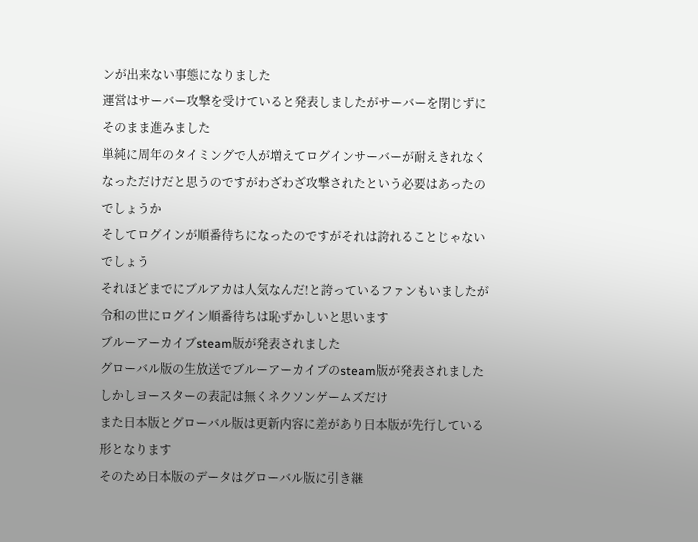ンが出来ない事態になりました
運営はサーバー攻撃を受けていると発表しましたがサーバーを閉じずにそのまま進みました
単純に周年のタイミングで人が増えてログインサーバーが耐えきれなくなっただけだと思うのですがわざわざ攻撃されたという必要はあったのでしょうか
そしてログインが順番待ちになったのですがそれは誇れることじゃないでしょう
それほどまでにブルアカは人気なんだ!と誇っているファンもいましたが令和の世にログイン順番待ちは恥ずかしいと思います
ブルーアーカイブsteam版が発表されました
グローバル版の生放送でブルーアーカイブのsteam版が発表されました
しかしヨースターの表記は無くネクソンゲームズだけ
また日本版とグローバル版は更新内容に差があり日本版が先行している形となります
そのため日本版のデータはグローバル版に引き継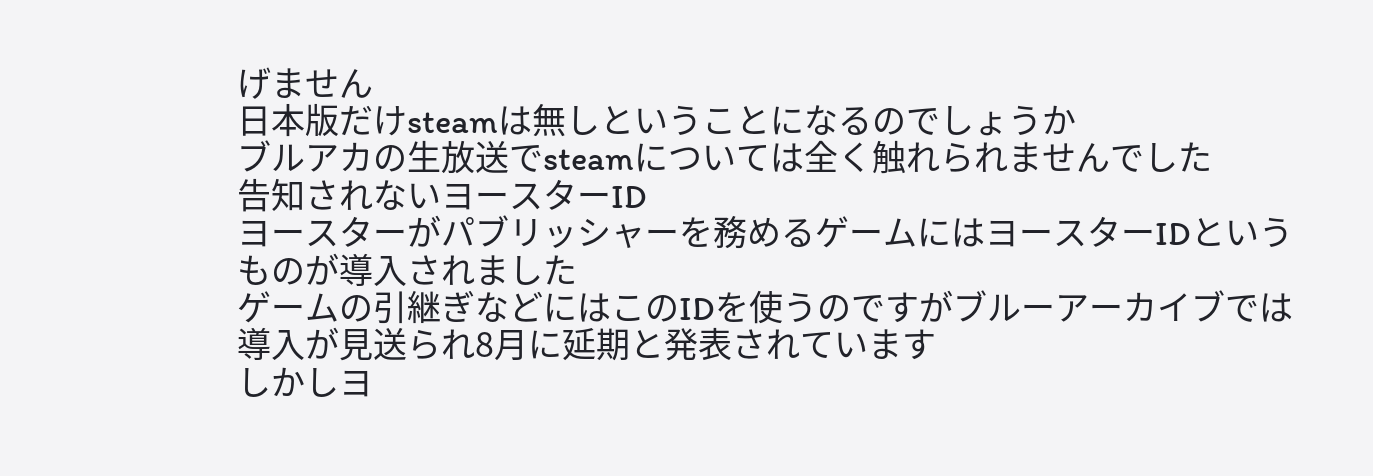げません
日本版だけsteamは無しということになるのでしょうか
ブルアカの生放送でsteamについては全く触れられませんでした
告知されないヨースターID
ヨースターがパブリッシャーを務めるゲームにはヨースターIDというものが導入されました
ゲームの引継ぎなどにはこのIDを使うのですがブルーアーカイブでは導入が見送られ8月に延期と発表されています
しかしヨ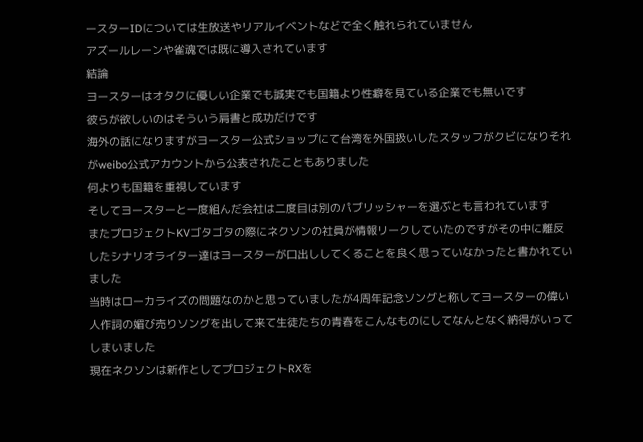ースターIDについては生放送やリアルイベントなどで全く触れられていません
アズールレーンや雀魂では既に導入されています
結論
ヨースターはオタクに優しい企業でも誠実でも国籍より性癖を見ている企業でも無いです
彼らが欲しいのはそういう肩書と成功だけです
海外の話になりますがヨースター公式ショップにて台湾を外国扱いしたスタッフがクビになりそれがweibo公式アカウントから公表されたこともありました
何よりも国籍を重視しています
そしてヨースターと一度組んだ会社は二度目は別のパブリッシャーを選ぶとも言われています
またプロジェクトKVゴタゴタの際にネクソンの社員が情報リークしていたのですがその中に離反したシナリオライター達はヨースターが口出ししてくることを良く思っていなかったと書かれていました
当時はローカライズの問題なのかと思っていましたが4周年記念ソングと称してヨースターの偉い人作詞の媚び売りソングを出して来て生徒たちの青春をこんなものにしてなんとなく納得がいってしまいました
現在ネクソンは新作としてプロジェクトRXを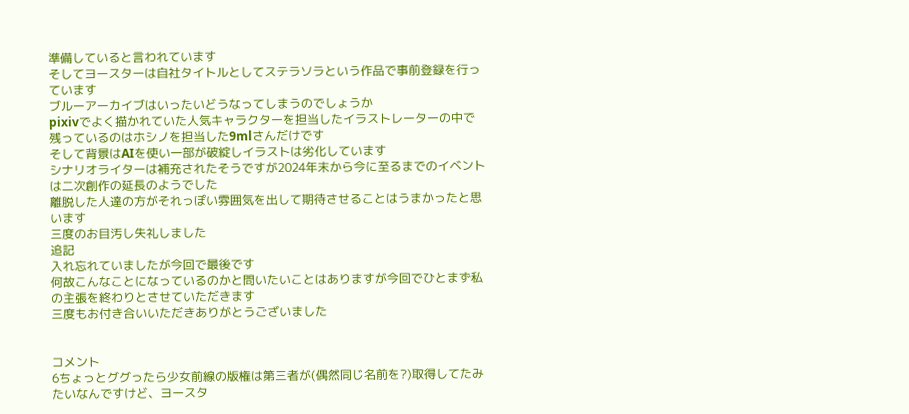準備していると言われています
そしてヨースターは自社タイトルとしてステラソラという作品で事前登録を行っています
ブルーアーカイブはいったいどうなってしまうのでしょうか
pixivでよく描かれていた人気キャラクターを担当したイラストレーターの中で残っているのはホシノを担当した9mlさんだけです
そして背景はAIを使い一部が破綻しイラストは劣化しています
シナリオライターは補充されたそうですが2024年末から今に至るまでのイベントは二次創作の延長のようでした
離脱した人達の方がそれっぽい雰囲気を出して期待させることはうまかったと思います
三度のお目汚し失礼しました
追記
入れ忘れていましたが今回で最後です
何故こんなことになっているのかと問いたいことはありますが今回でひとまず私の主張を終わりとさせていただきます
三度もお付き合いいただきありがとうございました


コメント
6ちょっとググったら少女前線の版権は第三者が(偶然同じ名前を?)取得してたみたいなんですけど、ヨースタ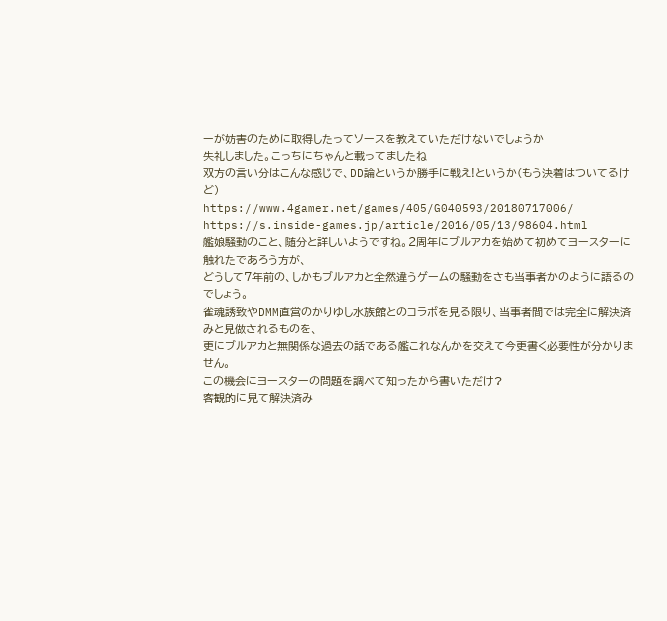ーが妨害のために取得したってソースを教えていただけないでしょうか
失礼しました。こっちにちゃんと載ってましたね
双方の言い分はこんな感じで、DD論というか勝手に戦え!というか(もう決着はついてるけど)
https://www.4gamer.net/games/405/G040593/20180717006/
https://s.inside-games.jp/article/2016/05/13/98604.html
艦娘騒動のこと、随分と詳しいようですね。2周年にブルアカを始めて初めてヨースターに触れたであろう方が、
どうして7年前の、しかもブルアカと全然違うゲームの騒動をさも当事者かのように語るのでしょう。
雀魂誘致やDMM直営のかりゆし水族館とのコラボを見る限り、当事者間では完全に解決済みと見做されるものを、
更にブルアカと無関係な過去の話である艦これなんかを交えて今更書く必要性が分かりません。
この機会にヨースターの問題を調べて知ったから書いただけ?
客観的に見て解決済み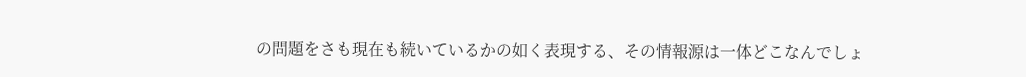の問題をさも現在も続いているかの如く表現する、その情報源は一体どこなんでしょ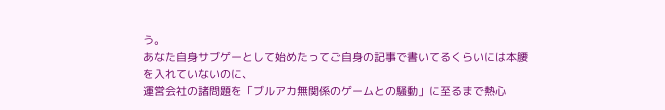う。
あなた自身サブゲーとして始めたってご自身の記事で書いてるくらいには本腰を入れていないのに、
運営会社の諸問題を「ブルアカ無関係のゲームとの騒動」に至るまで熱心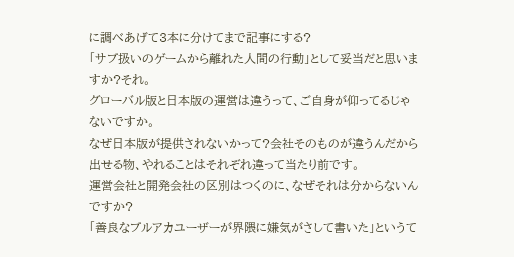に調べあげて3本に分けてまで記事にする?
「サブ扱いのゲームから離れた人間の行動」として妥当だと思いますか?それ。
グローバル版と日本版の運営は違うって、ご自身が仰ってるじゃないですか。
なぜ日本版が提供されないかって?会社そのものが違うんだから出せる物、やれることはそれぞれ違って当たり前です。
運営会社と開発会社の区別はつくのに、なぜそれは分からないんですか?
「善良なブルアカユーザーが界隈に嫌気がさして書いた」というて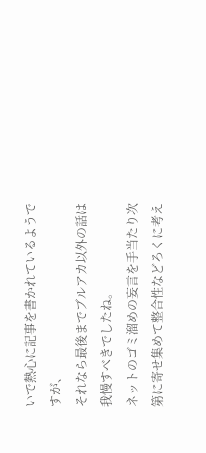いで熱心に記事を書かれているようですが、
それなら最後までブルアカ以外の話は我慢すべきでしたね。
ネットのゴミ溜めの妄言を手当たり次第に寄せ集めて整合性などろくに考え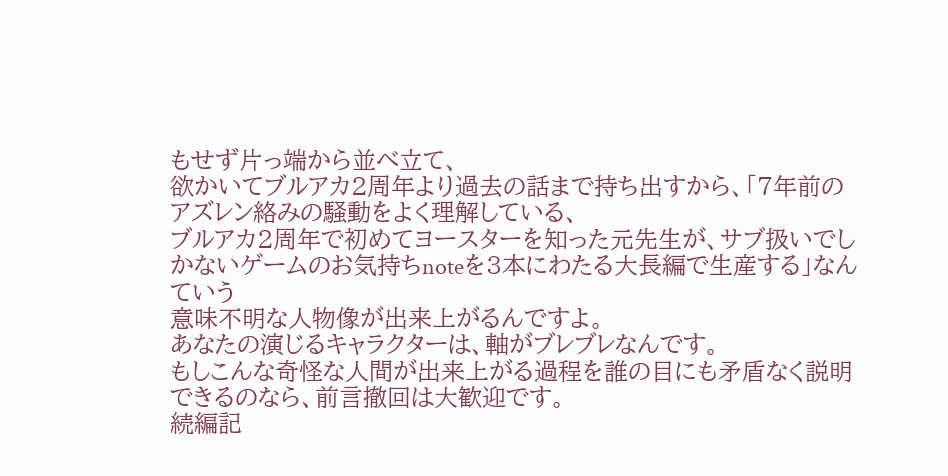もせず片っ端から並べ立て、
欲かいてブルアカ2周年より過去の話まで持ち出すから、「7年前のアズレン絡みの騒動をよく理解している、
ブルアカ2周年で初めてヨースターを知った元先生が、サブ扱いでしかないゲームのお気持ちnoteを3本にわたる大長編で生産する」なんていう
意味不明な人物像が出来上がるんですよ。
あなたの演じるキャラクターは、軸がブレブレなんです。
もしこんな奇怪な人間が出来上がる過程を誰の目にも矛盾なく説明できるのなら、前言撤回は大歓迎です。
続編記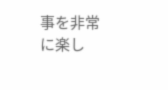事を非常に楽し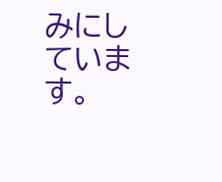みにしています。